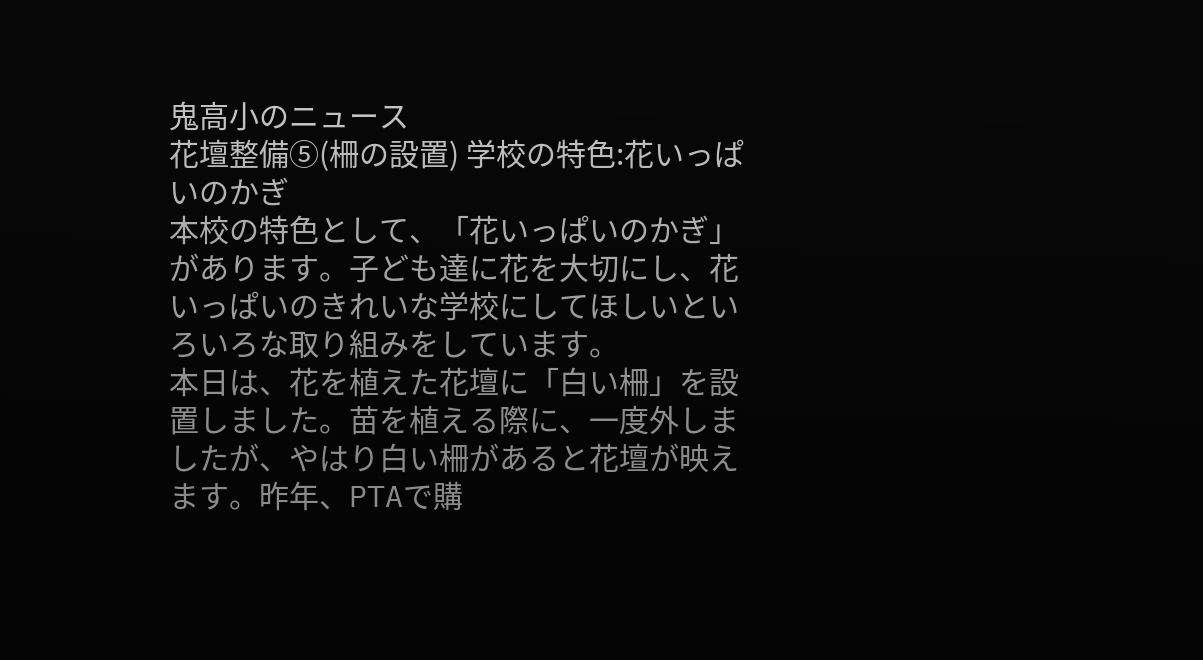鬼高小のニュース
花壇整備⑤(柵の設置) 学校の特色:花いっぱいのかぎ
本校の特色として、「花いっぱいのかぎ」があります。子ども達に花を大切にし、花いっぱいのきれいな学校にしてほしいといろいろな取り組みをしています。
本日は、花を植えた花壇に「白い柵」を設置しました。苗を植える際に、一度外しましたが、やはり白い柵があると花壇が映えます。昨年、PTAで購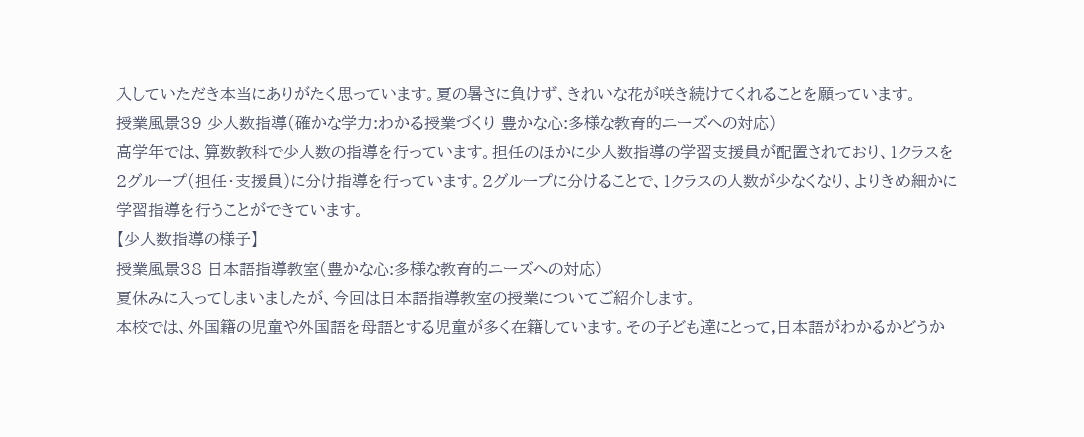入していただき本当にありがたく思っています。夏の暑さに負けず、きれいな花が咲き続けてくれることを願っています。
授業風景39 少人数指導(確かな学力:わかる授業づくり 豊かな心:多様な教育的ニーズへの対応)
高学年では、算数教科で少人数の指導を行っています。担任のほかに少人数指導の学習支援員が配置されており、1クラスを2グループ(担任・支援員)に分け指導を行っています。2グループに分けることで、1クラスの人数が少なくなり、よりきめ細かに学習指導を行うことができています。
【少人数指導の様子】
授業風景38 日本語指導教室(豊かな心:多様な教育的ニーズへの対応)
夏休みに入ってしまいましたが、今回は日本語指導教室の授業についてご紹介します。
本校では、外国籍の児童や外国語を母語とする児童が多く在籍しています。その子ども達にとって,日本語がわかるかどうか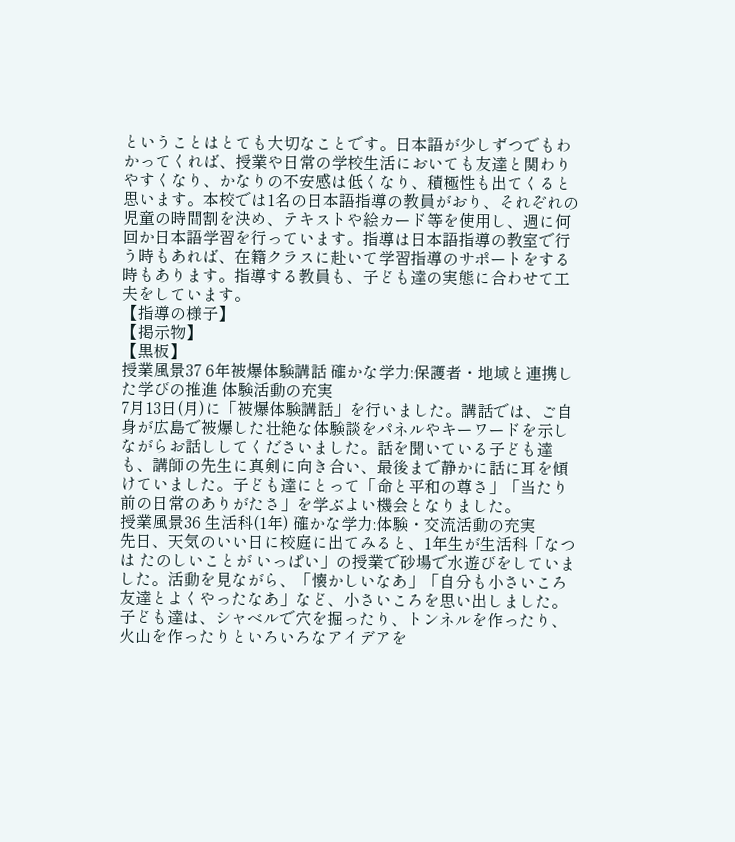ということはとても大切なことです。日本語が少しずつでもわかってくれば、授業や日常の学校生活においても友達と関わりやすくなり、かなりの不安感は低くなり、積極性も出てくると思います。本校では1名の日本語指導の教員がおり、それぞれの児童の時間割を決め、テキストや絵カード等を使用し、週に何回か日本語学習を行っています。指導は日本語指導の教室で行う時もあれば、在籍クラスに赴いて学習指導のサポートをする時もあります。指導する教員も、子ども達の実態に合わせて工夫をしています。
【指導の様子】
【掲示物】
【黒板】
授業風景37 6年被爆体験講話 確かな学力:保護者・地域と連携した学びの推進 体験活動の充実
7月13日(月)に「被爆体験講話」を行いました。講話では、ご自身が広島で被爆した壮絶な体験談をパネルやキーワードを示しながらお話ししてくださいました。話を聞いている子ども達も、講師の先生に真剣に向き合い、最後まで静かに話に耳を傾けていました。子ども達にとって「命と平和の尊さ」「当たり前の日常のありがたさ」を学ぶよい機会となりました。
授業風景36 生活科(1年) 確かな学力:体験・交流活動の充実
先日、天気のいい日に校庭に出てみると、1年生が生活科「なつは たのしいことが いっぱい」の授業で砂場で水遊びをしていました。活動を見ながら、「懐かしいなあ」「自分も小さいころ友達とよくやったなあ」など、小さいころを思い出しました。子ども達は、シャベルで穴を掘ったり、トンネルを作ったり、火山を作ったりといろいろなアイデアを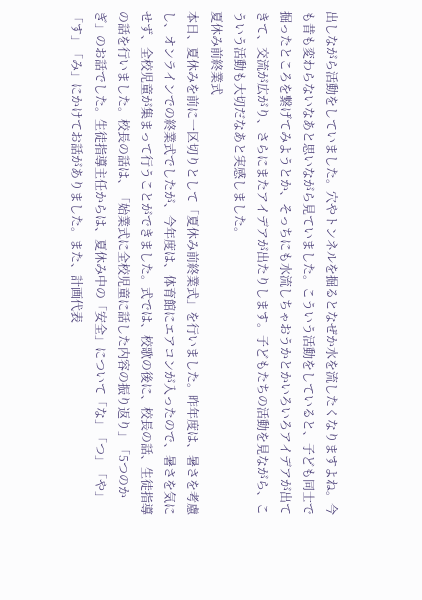出しながら活動をしていました。穴やトンネルを掘るとなぜか水を流したくなりますよね。今も昔も変わらないなあと思いながら見ていました。こういう活動をしていると、子ども同士で掘ったところを繋げてみようとか、そっちにも水流しちゃおうかとかいろいろアイデアが出てきて、交流が広がり、さらにまたアイデアが出たりします。子どもたちの活動を見ながら、こういう活動も大切だなあと実感しました。
夏休み前終業式
本日、夏休みを前に一区切りとして「夏休み前終業式」を行いました。昨年度は、暑さを考慮し、オンラインでの終業式でしたが、今年度は、体育館にエアコンが入ったので、暑さを気にせず、全校児童が集まって行うことができました。式では、校歌の後に、校長の話、生徒指導の話を行いました。校長の話は、「始業式に全校児童に話した内容の振り返り」「5つのかぎ」のお話でした。生徒指導主任からは、夏休み中の「安全」について「な」「つ」「や」「す」「み」にかけてお話がありました。また、計画代表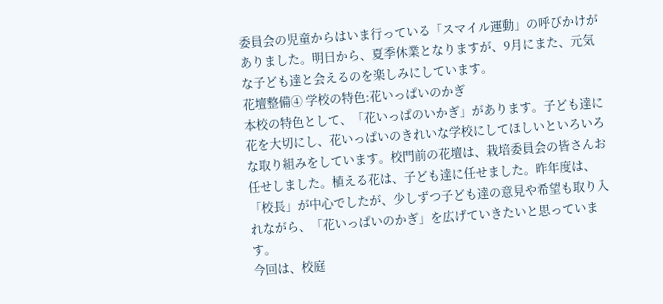委員会の児童からはいま行っている「スマイル運動」の呼びかけがありました。明日から、夏季休業となりますが、9月にまた、元気な子ども達と会えるのを楽しみにしています。
花壇整備④ 学校の特色:花いっぱいのかぎ
本校の特色として、「花いっぱのいかぎ」があります。子ども達に花を大切にし、花いっぱいのきれいな学校にしてほしいといろいろな取り組みをしています。校門前の花壇は、栽培委員会の皆さんお任せしました。植える花は、子ども達に任せました。昨年度は、「校長」が中心でしたが、少しずつ子ども達の意見や希望も取り入れながら、「花いっぱいのかぎ」を広げていきたいと思っています。
今回は、校庭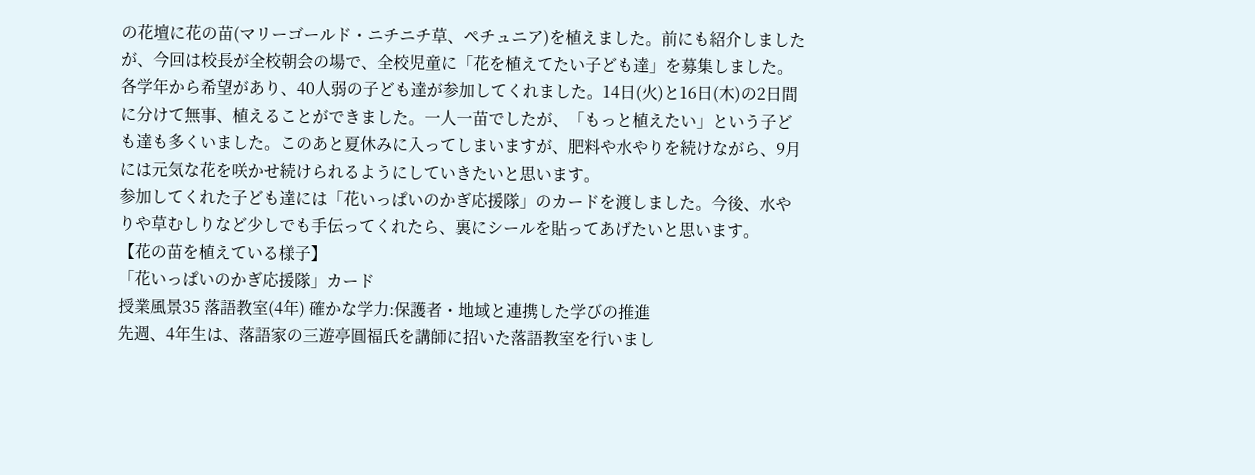の花壇に花の苗(マリーゴールド・ニチニチ草、ペチュニア)を植えました。前にも紹介しましたが、今回は校長が全校朝会の場で、全校児童に「花を植えてたい子ども達」を募集しました。各学年から希望があり、40人弱の子ども達が参加してくれました。14日(火)と16日(木)の2日間に分けて無事、植えることができました。一人一苗でしたが、「もっと植えたい」という子ども達も多くいました。このあと夏休みに入ってしまいますが、肥料や水やりを続けながら、9月には元気な花を咲かせ続けられるようにしていきたいと思います。
参加してくれた子ども達には「花いっぱいのかぎ応援隊」のカードを渡しました。今後、水やりや草むしりなど少しでも手伝ってくれたら、裏にシールを貼ってあげたいと思います。
【花の苗を植えている様子】
「花いっぱいのかぎ応援隊」カード
授業風景35 落語教室(4年) 確かな学力:保護者・地域と連携した学びの推進
先週、4年生は、落語家の三遊亭圓福氏を講師に招いた落語教室を行いまし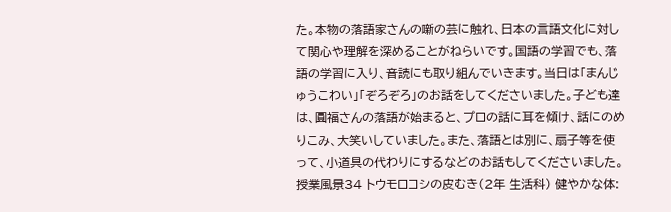た。本物の落語家さんの噺の芸に触れ、日本の言語文化に対して関心や理解を深めることがねらいです。国語の学習でも、落語の学習に入り、音読にも取り組んでいきます。当日は「まんじゅうこわい」「ぞろぞろ」のお話をしてくださいました。子ども達は、圓福さんの落語が始まると、プロの話に耳を傾け、話にのめりこみ、大笑いしていました。また、落語とは別に、扇子等を使って、小道具の代わりにするなどのお話もしてくださいました。
授業風景34 トウモロコシの皮むき(2年 生活科) 健やかな体: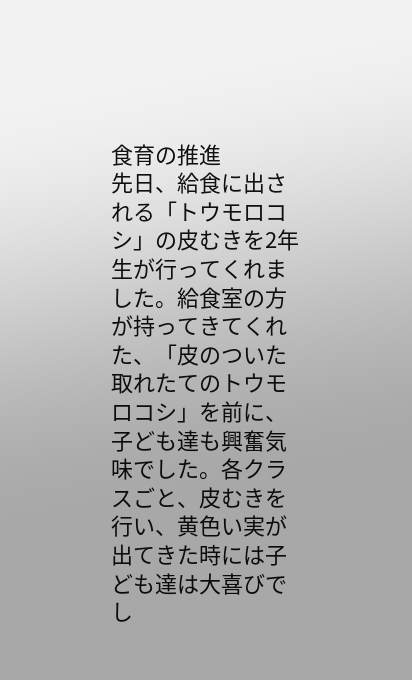食育の推進
先日、給食に出される「トウモロコシ」の皮むきを2年生が行ってくれました。給食室の方が持ってきてくれた、「皮のついた取れたてのトウモロコシ」を前に、子ども達も興奮気味でした。各クラスごと、皮むきを行い、黄色い実が出てきた時には子ども達は大喜びでし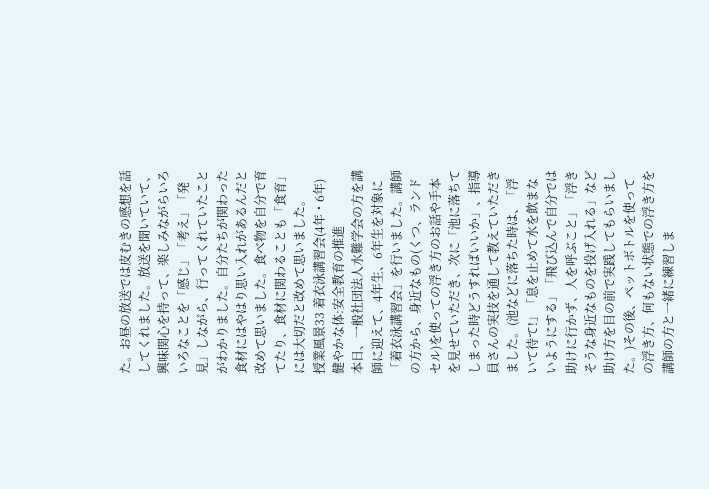た。お昼の放送では皮むきの感想を話してくれました。放送を聞いていて、興味関心を持って、楽しみながらいろいろなことを「感じ」「考え」「発見」しながら、行ってくれていたことがわかりました。自分たちが関わった食材にはやはり思い入れがあるんだと改めて思いました。食べ物を自分で育てたり、食材に関わることも「食育」には大切だと改めて思いました。
授業風景33 着衣泳講習会(4年・6年) 健やかな体:安全教育の推進
本日、一般社団法人水難学会の方を講師に迎えて、4年生、6年生を対象に「着衣泳講習会」を行いました。講師の方から、身近なもの(くつ、ランドセル)を使っての浮き方のお話や手本を見せていただき、次に「池に落ちてしまった時どうすればいいか」、指導員さんの実技を通して教えていただきました。(池などに落ちた時は、「浮いて待て!」「息を止めて水を飲まないようにする」「飛び込んで自分では助けに行かず、人を呼ぶこと」「浮きそうな身近なものを投げ入れる」など助け方を目の前で実践してもらいました。)その後、ペットボトルを使っての浮き方、何もない状態での浮き方を講師の方と一緒に練習しま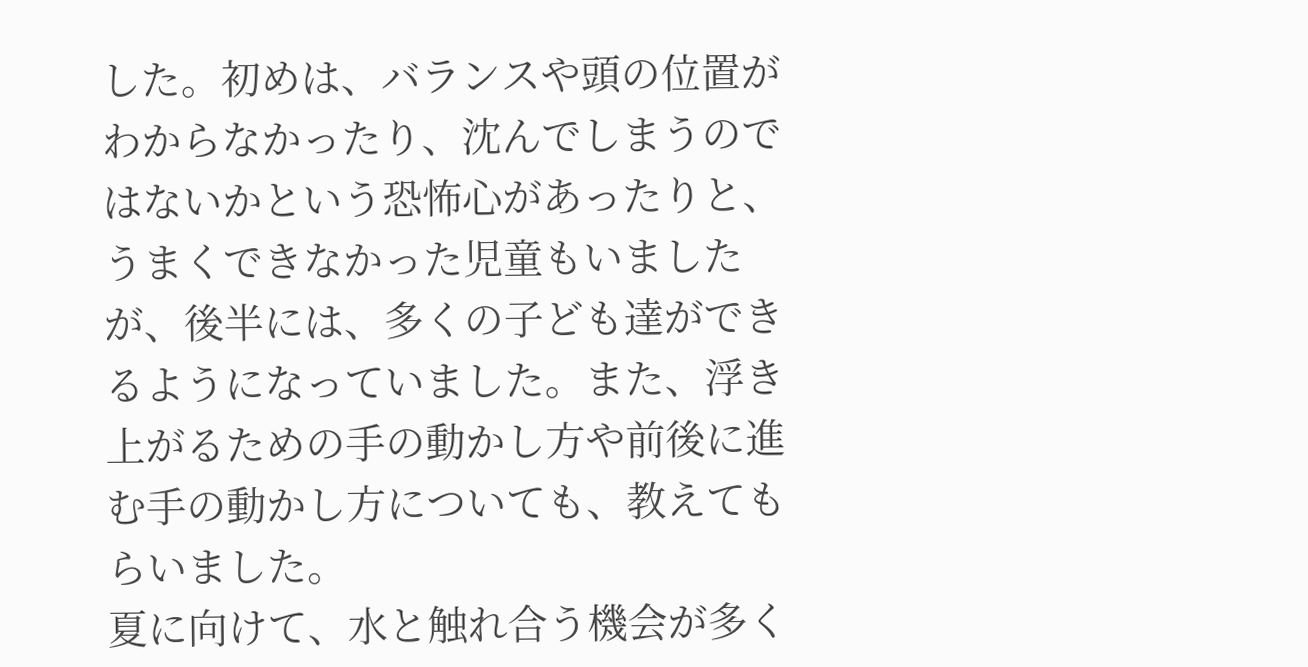した。初めは、バランスや頭の位置がわからなかったり、沈んでしまうのではないかという恐怖心があったりと、うまくできなかった児童もいましたが、後半には、多くの子ども達ができるようになっていました。また、浮き上がるための手の動かし方や前後に進む手の動かし方についても、教えてもらいました。
夏に向けて、水と触れ合う機会が多く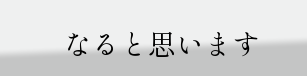なると思います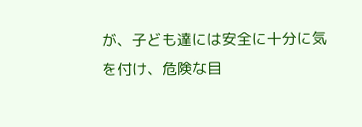が、子ども達には安全に十分に気を付け、危険な目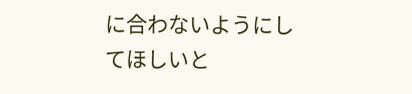に合わないようにしてほしいと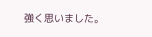強く思いました。